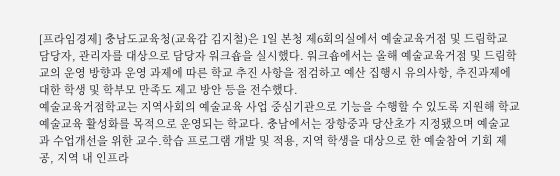[프라임경제] 충남도교육청(교육감 김지철)은 1일 본청 제6회의실에서 예술교육거점 및 드림학교 담당자, 관리자를 대상으로 담당자 워크숍을 실시했다. 워크숍에서는 올해 예술교육거점 및 드림학교의 운영 방향과 운영 과제에 따른 학교 추진 사항을 점검하고 예산 집행시 유의사항, 추진과제에 대한 학생 및 학부모 만족도 제고 방안 등을 전수했다.
예술교육거점학교는 지역사회의 예술교육 사업 중심기관으로 기능을 수행할 수 있도록 지원해 학교예술교육 활성화를 목적으로 운영되는 학교다. 충남에서는 장항중과 당산초가 지정됐으며 예술교과 수업개선을 위한 교수․학습 프로그램 개발 및 적용, 지역 학생을 대상으로 한 예술참여 기회 제공, 지역 내 인프라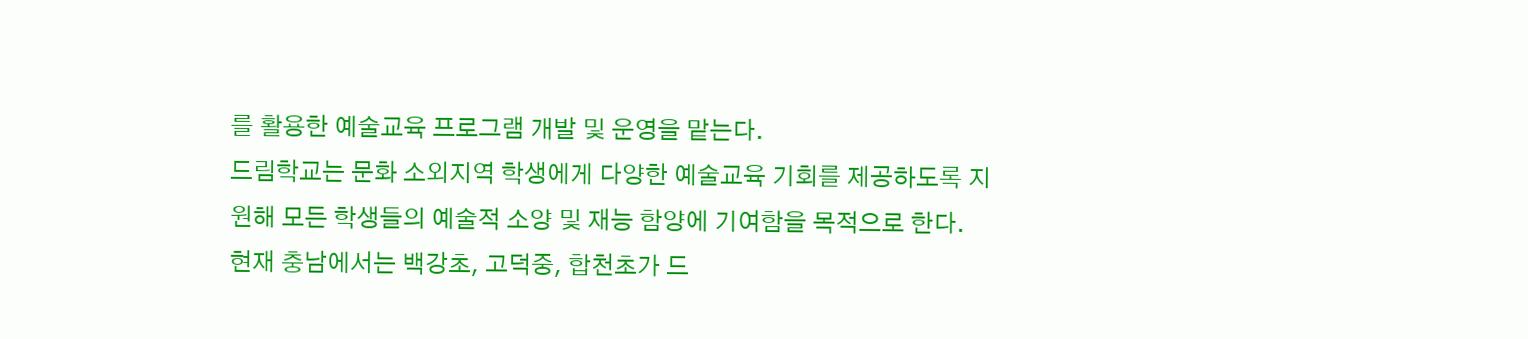를 활용한 예술교육 프로그램 개발 및 운영을 맡는다.
드림학교는 문화 소외지역 학생에게 다양한 예술교육 기회를 제공하도록 지원해 모든 학생들의 예술적 소양 및 재능 함양에 기여함을 목적으로 한다.
현재 충남에서는 백강초, 고덕중, 합천초가 드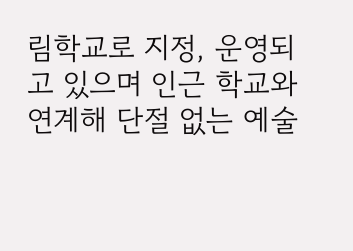림학교로 지정, 운영되고 있으며 인근 학교와 연계해 단절 없는 예술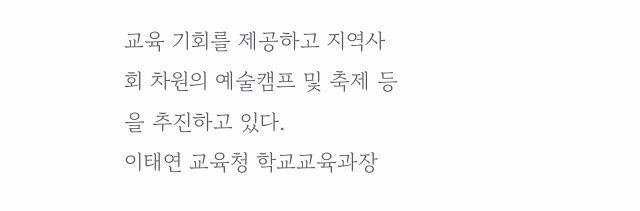교육 기회를 제공하고 지역사회 차원의 예술캠프 및 축제 등을 추진하고 있다.
이태연 교육청 학교교육과장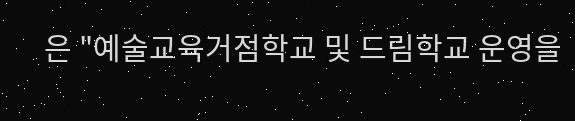은 "예술교육거점학교 및 드림학교 운영을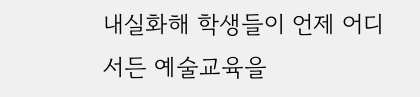내실화해 학생들이 언제 어디서든 예술교육을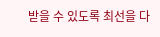받을 수 있도록 최선을 다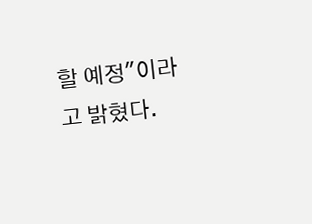할 예정"이라고 밝혔다.